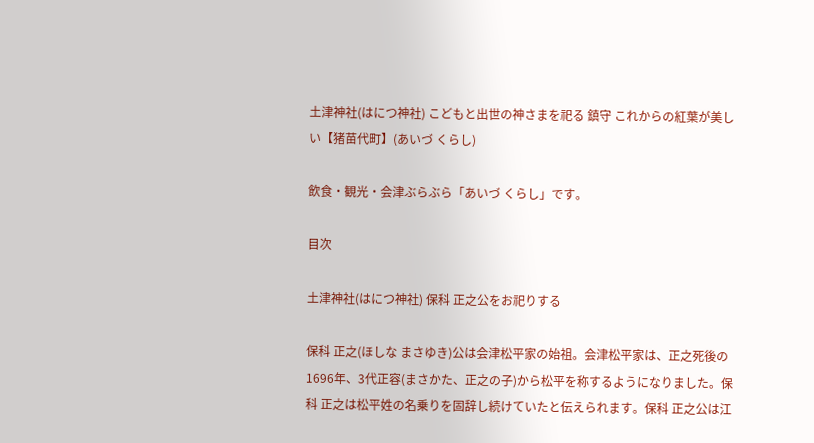土津神社(はにつ神社) こどもと出世の神さまを祀る 鎮守 これからの紅葉が美しい【猪苗代町】(あいづ くらし)

飲食・観光・会津ぶらぶら「あいづ くらし」です。

目次

土津神社(はにつ神社) 保科 正之公をお祀りする

保科 正之(ほしな まさゆき)公は会津松平家の始祖。会津松平家は、正之死後の1696年、3代正容(まさかた、正之の子)から松平を称するようになりました。保科 正之は松平姓の名乗りを固辞し続けていたと伝えられます。保科 正之公は江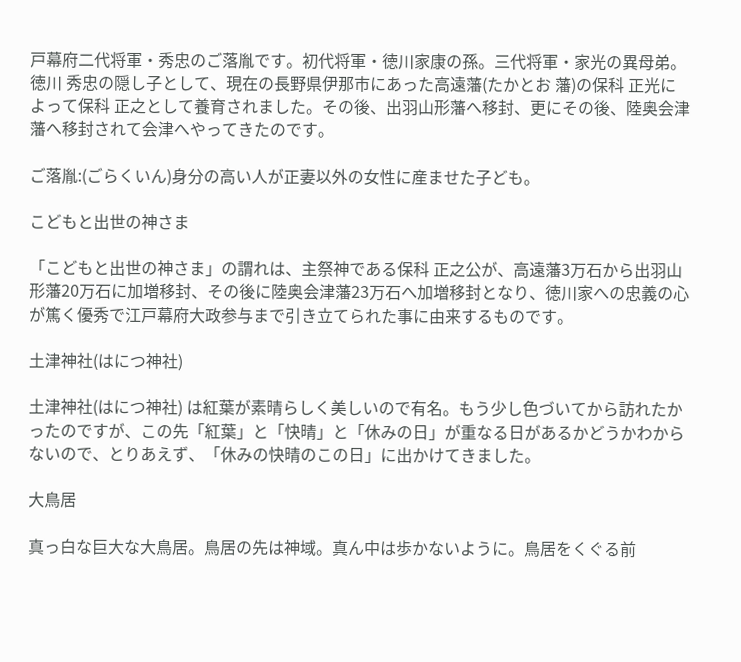戸幕府二代将軍・秀忠のご落胤です。初代将軍・徳川家康の孫。三代将軍・家光の異母弟。徳川 秀忠の隠し子として、現在の長野県伊那市にあった高遠藩(たかとお 藩)の保科 正光によって保科 正之として養育されました。その後、出羽山形藩へ移封、更にその後、陸奥会津藩へ移封されて会津へやってきたのです。

ご落胤:(ごらくいん)身分の高い人が正妻以外の女性に産ませた子ども。

こどもと出世の神さま

「こどもと出世の神さま」の謂れは、主祭神である保科 正之公が、高遠藩3万石から出羽山形藩20万石に加増移封、その後に陸奥会津藩23万石へ加増移封となり、徳川家への忠義の心が篤く優秀で江戸幕府大政参与まで引き立てられた事に由来するものです。

土津神社(はにつ神社)

土津神社(はにつ神社) は紅葉が素晴らしく美しいので有名。もう少し色づいてから訪れたかったのですが、この先「紅葉」と「快晴」と「休みの日」が重なる日があるかどうかわからないので、とりあえず、「休みの快晴のこの日」に出かけてきました。

大鳥居

真っ白な巨大な大鳥居。鳥居の先は神域。真ん中は歩かないように。鳥居をくぐる前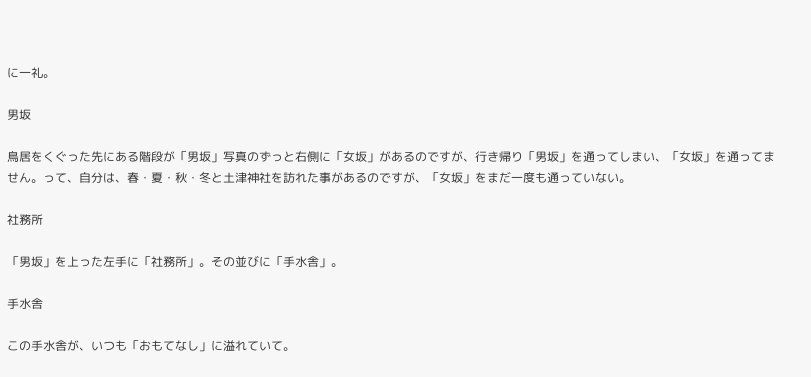に一礼。

男坂

鳥居をくぐった先にある階段が「男坂」写真のずっと右側に「女坂」があるのですが、行き帰り「男坂」を通ってしまい、「女坂」を通ってません。って、自分は、春・夏・秋・冬と土津神社を訪れた事があるのですが、「女坂」をまだ一度も通っていない。

社務所

「男坂」を上った左手に「社務所」。その並びに「手水舎」。

手水舎

この手水舎が、いつも「おもてなし」に溢れていて。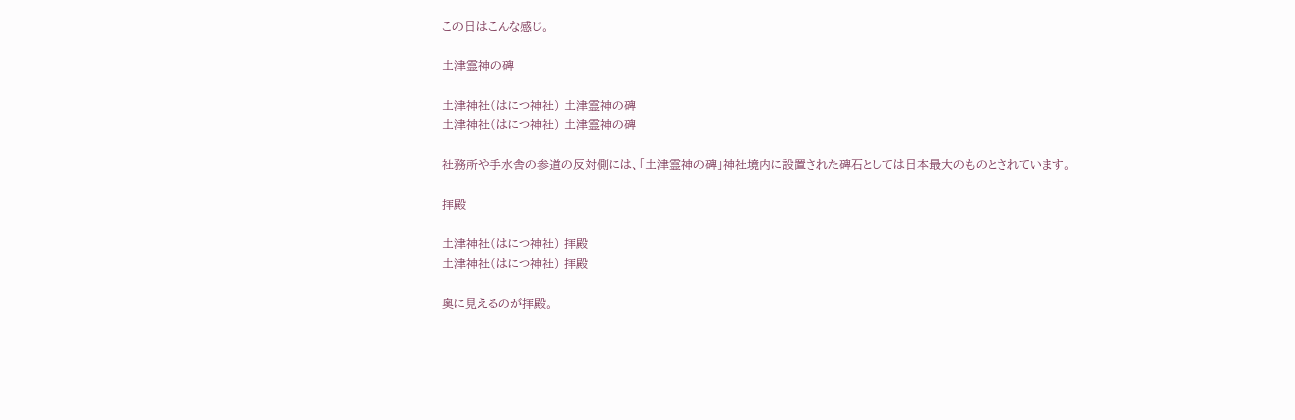この日はこんな感じ。

土津霊神の碑

土津神社(はにつ神社) 土津霊神の碑
土津神社(はにつ神社) 土津霊神の碑

社務所や手水舎の参道の反対側には、「土津霊神の碑」神社境内に設置された碑石としては日本最大のものとされています。

拝殿

土津神社(はにつ神社) 拝殿
土津神社(はにつ神社) 拝殿

奥に見えるのが拝殿。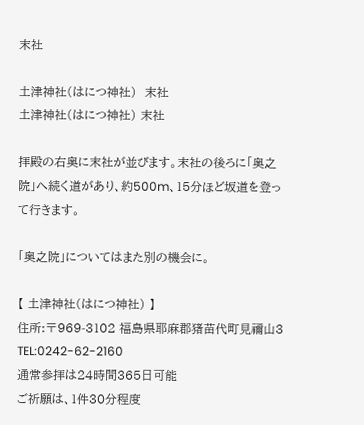末社

土津神社(はにつ神社)  末社
土津神社(はにつ神社) 末社

拝殿の右奥に末社が並びます。末社の後ろに「奥之院」へ続く道があり、約500m、15分ほど坂道を登って行きます。

「奥之院」についてはまた別の機会に。

【 土津神社(はにつ神社) 】
住所:〒969-3102 福島県耶麻郡猪苗代町見禰山3
TEL:0242-62-2160
通常参拝は24時間365日可能
ご祈願は、1件30分程度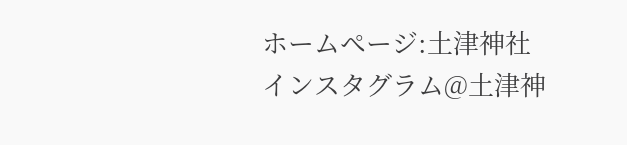ホームページ:土津神社
インスタグラム@土津神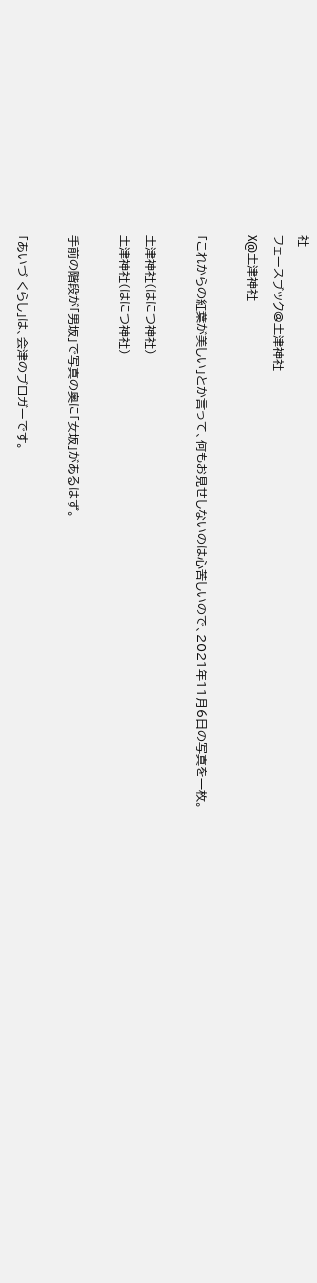社
フェースブック@土津神社
X@土津神社

「これからの紅葉が美しい」とか言って、何もお見せしないのは心苦しいので、2021年11月6日の写真を一枚。

土津神社(はにつ神社)
土津神社(はにつ神社)

手前の階段が「男坂」で写真の奥に「女坂」があるはず。

「あいづ くらし」は、会津のブロガーです。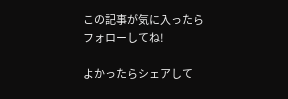この記事が気に入ったら
フォローしてね!

よかったらシェアして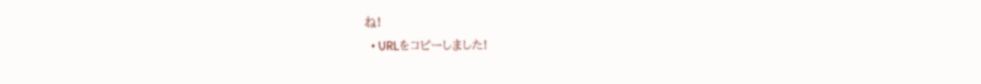ね!
  • URLをコピーしました!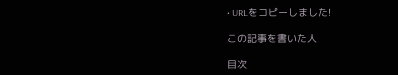• URLをコピーしました!

この記事を書いた人

目次